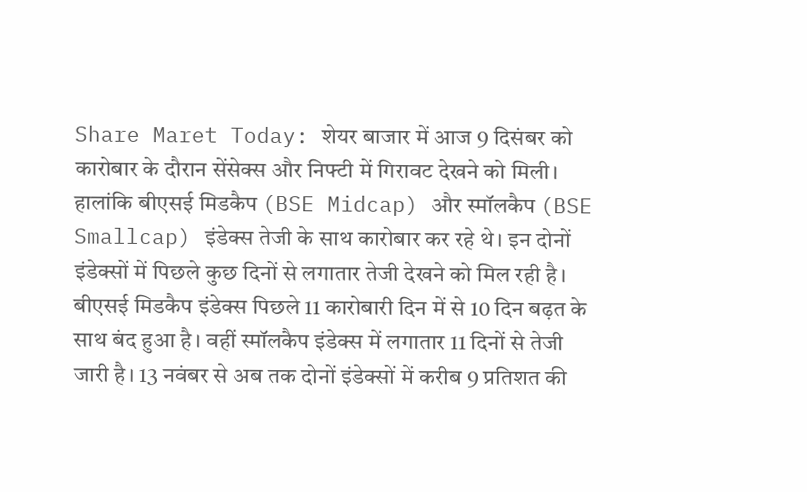Share Maret Today: शेयर बाजार में आज 9 दिसंबर को कारोबार के दौरान सेंसेक्स और निफ्टी में गिरावट देखने को मिली। हालांकि बीएसई मिडकैप (BSE Midcap) और स्मॉलकैप (BSE Smallcap) इंडेक्स तेजी के साथ कारोबार कर रहे थे। इन दोनों इंडेक्सों में पिछले कुछ दिनों से लगातार तेजी देखने को मिल रही है। बीएसई मिडकैप इंडेक्स पिछले 11 कारोबारी दिन में से 10 दिन बढ़त के साथ बंद हुआ है। वहीं स्मॉलकैप इंडेक्स में लगातार 11 दिनों से तेजी जारी है। 13 नवंबर से अब तक दोनों इंडेक्सों में करीब 9 प्रतिशत की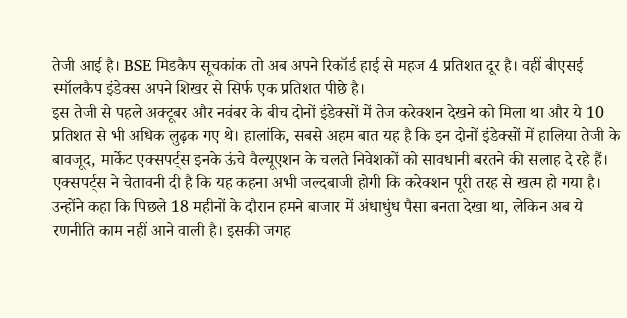तेजी आई है। BSE मिडकैप सूचकांक तो अब अपने रिकॉर्ड हाई से महज 4 प्रतिशत दूर है। वहीं बीएसई स्मॉलकैप इंडेक्स अपने शिखर से सिर्फ एक प्रतिशत पीछे है।
इस तेजी से पहले अक्टूबर और नवंबर के बीच दोनों इंडेक्सों में तेज करेक्शन देखने को मिला था और ये 10 प्रतिशत से भी अधिक लुढ़क गए थे। हालांकि, सबसे अहम बात यह है कि इन दोनों इंडेक्सों में हालिया तेजी के बावजूद, मार्केट एक्सपर्ट्स इनके ऊंचे वैल्यूएशन के चलते निवेशकों को सावधानी बरतने की सलाह दे रहे हैं।
एक्सपर्ट्स ने चेतावनी दी है कि यह कहना अभी जल्दबाजी होगी कि करेक्शन पूरी तरह से खत्म हो गया है। उन्होंने कहा कि पिछले 18 महीनों के दौरान हमने बाजार में अंधाधुंध पैसा बनता देखा था, लेकिन अब ये रणनीति काम नहीं आने वाली है। इसकी जगह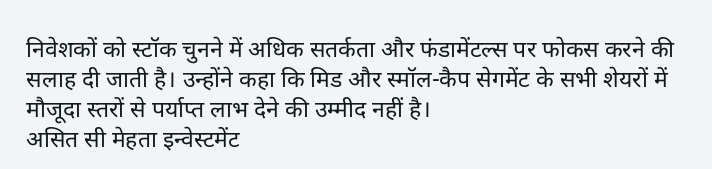निवेशकों को स्टॉक चुनने में अधिक सतर्कता और फंडामेंटल्स पर फोकस करने की सलाह दी जाती है। उन्होंने कहा कि मिड और स्मॉल-कैप सेगमेंट के सभी शेयरों में मौजूदा स्तरों से पर्याप्त लाभ देने की उम्मीद नहीं है।
असित सी मेहता इन्वेस्टमेंट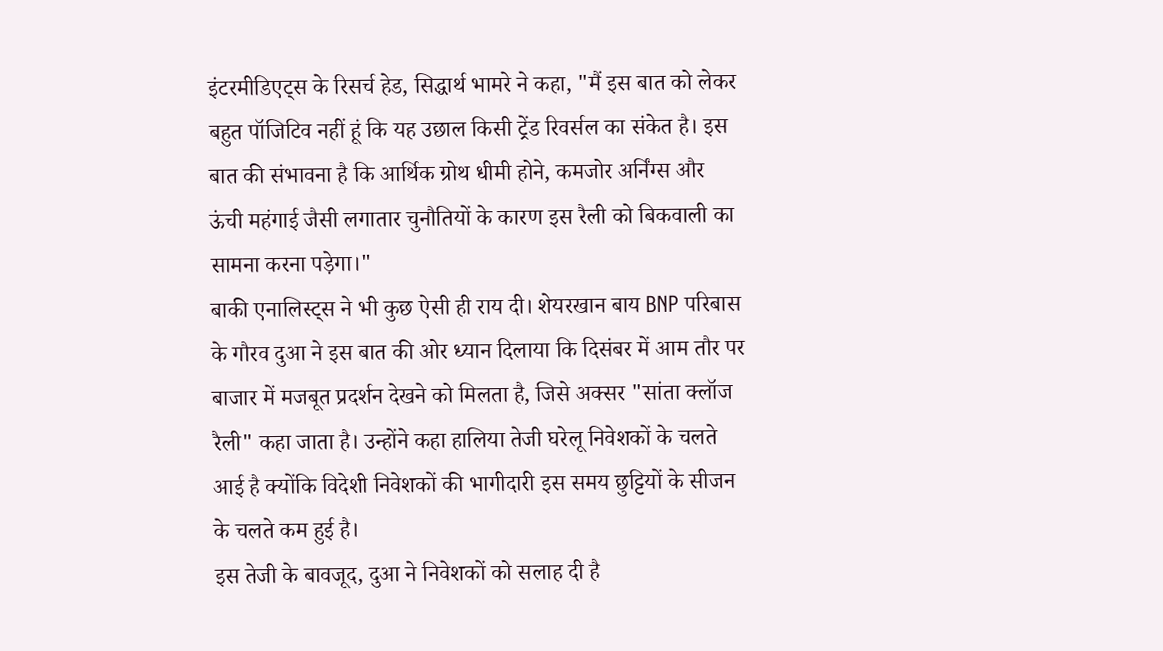इंटरमीडिएट्स के रिसर्च हेड, सिद्धार्थ भामरे ने कहा, "मैं इस बात को लेकर बहुत पॉजिटिव नहीं हूं कि यह उछाल किसी ट्रेंड रिवर्सल का संकेत है। इस बात की संभावना है कि आर्थिक ग्रोथ धीमी होने, कमजोर अर्निंग्स और ऊंची महंगाई जैसी लगातार चुनौतियों के कारण इस रैली को बिकवाली का सामना करना पड़ेगा।"
बाकी एनालिस्ट्स ने भी कुछ ऐसी ही राय दी। शेयरखान बाय BNP परिबास के गौरव दुआ ने इस बात की ओर ध्यान दिलाया कि दिसंबर में आम तौर पर बाजार में मजबूत प्रदर्शन देखने को मिलता है, जिसे अक्सर "सांता क्लॉज रैली" कहा जाता है। उन्होंने कहा हालिया तेजी घरेलू निवेशकों के चलते आई है क्योंकि विदेशी निवेशकों की भागीदारी इस समय छुट्टियों के सीजन के चलते कम हुई है।
इस तेजी के बावजूद, दुआ ने निवेशकों को सलाह दी है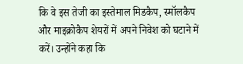कि वे इस तेजी का इस्तेमाल मिडकैप, स्मॉलकैप और माइक्रोकैप शेयरों में अपने निवेश को घटाने में करें। उन्होंने कहा कि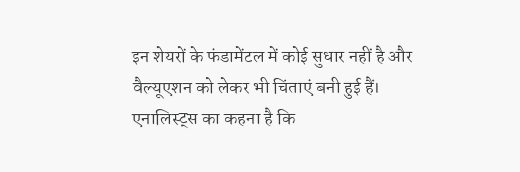इन शेयरों के फंडामेंटल में कोई सुधार नहीं है और वैल्यूएशन को लेकर भी चिंताएं बनी हुई हैं।
एनालिस्ट्स का कहना है कि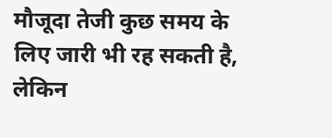मौजूदा तेजी कुछ समय के लिए जारी भी रह सकती है, लेकिन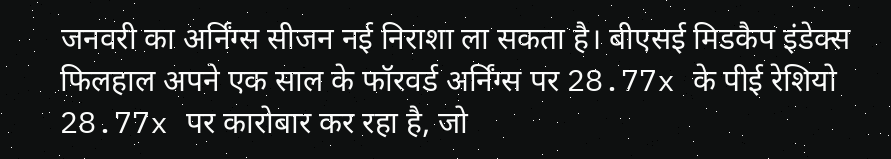जनवरी का अर्निंग्स सीजन नई निराशा ला सकता है। बीएसई मिडकैप इंडेक्स फिलहाल अपने एक साल के फॉरवर्ड अर्निंग्स पर 28.77x के पीई रेशियो 28.77x पर कारोबार कर रहा है, जो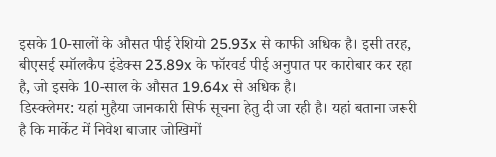इसके 10-सालों के औसत पीई रेशियो 25.93x से काफी अधिक है। इसी तरह, बीएसई स्मॉलकैप इंडेक्स 23.89x के फॉरवर्ड पीई अनुपात पर कारोबार कर रहा है, जो इसके 10-साल के औसत 19.64x से अधिक है।
डिस्क्लेमर: यहां मुहैया जानकारी सिर्फ सूचना हेतु दी जा रही है। यहां बताना जरूरी है कि मार्केट में निवेश बाजार जोखिमों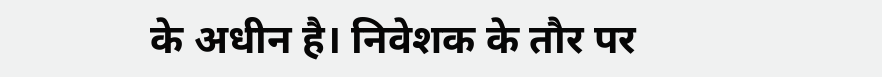के अधीन है। निवेशक के तौर पर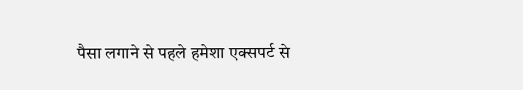पैसा लगाने से पहले हमेशा एक्सपर्ट से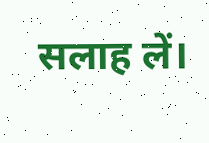सलाह लें।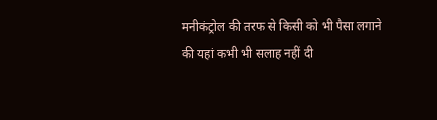मनीकंट्रोल की तरफ से किसी को भी पैसा लगाने की यहां कभी भी सलाह नहीं दी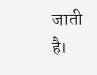जाती है।